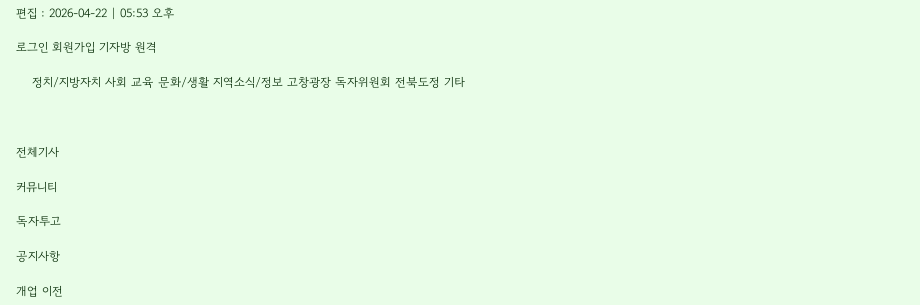편집 : 2026-04-22 | 05:53 오후

로그인 회원가입 기자방 원격

    정치/지방자치 사회 교육 문화/생활 지역소식/정보 고창광장 독자위원회 전북도정 기타



전체기사

커뮤니티

독자투고

공지사항

개업 이전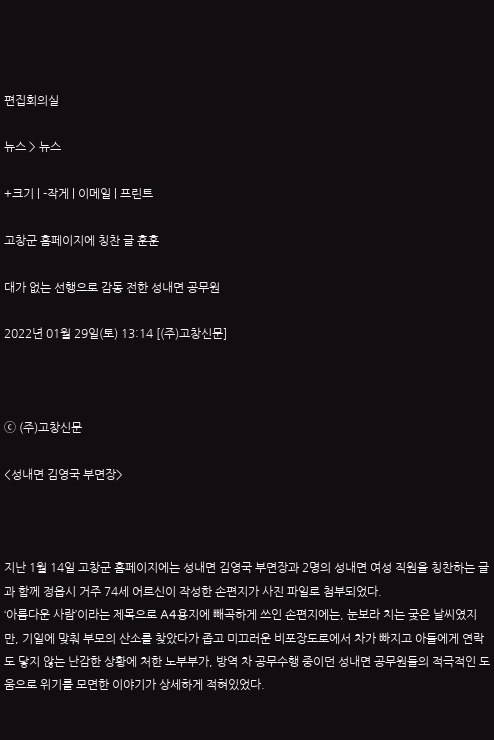편집회의실

뉴스 > 뉴스

+크기 | -작게 | 이메일 | 프린트

고창군 홈페이지에 칭찬 글 훈훈

대가 없는 선행으로 감동 전한 성내면 공무원

2022년 01월 29일(토) 13:14 [(주)고창신문]



ⓒ (주)고창신문

<성내면 김영국 부면장>



지난 1월 14일 고창군 홈페이지에는 성내면 김영국 부면장과 2명의 성내면 여성 직원을 칭찬하는 글과 함께 정읍시 거주 74세 어르신이 작성한 손편지가 사진 파일로 첨부되었다.
‘아름다운 사람’이라는 제목으로 A4용지에 빼곡하게 쓰인 손편지에는, 눈보라 치는 궂은 날씨였지만, 기일에 맞춰 부모의 산소를 찾았다가 좁고 미끄러운 비포장도로에서 차가 빠지고 아들에게 연락도 닿지 않는 난감한 상황에 처한 노부부가, 방역 차 공무수행 중이던 성내면 공무원들의 적극적인 도움으로 위기를 모면한 이야기가 상세하게 적혀있었다.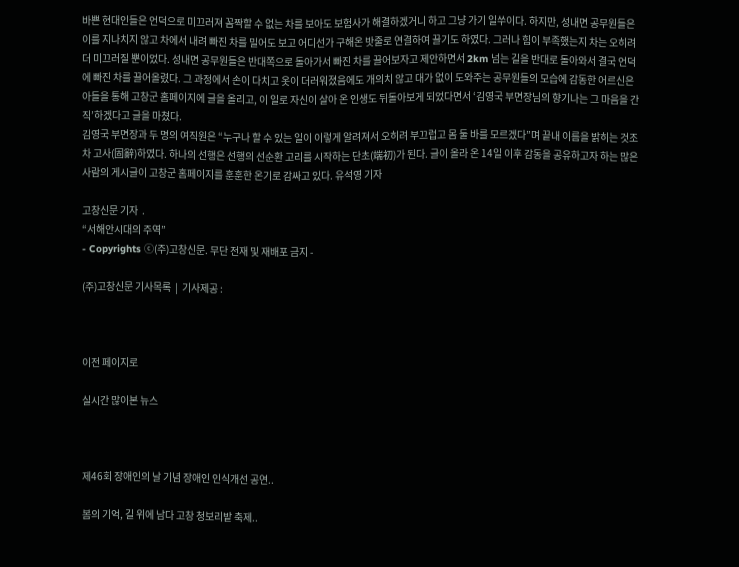바쁜 현대인들은 언덕으로 미끄러져 꼼짝할 수 없는 차를 보아도 보험사가 해결하겠거니 하고 그냥 가기 일쑤이다. 하지만, 성내면 공무원들은 이를 지나치지 않고 차에서 내려 빠진 차를 밀어도 보고 어디선가 구해온 밧줄로 연결하여 끌기도 하였다. 그러나 힘이 부족했는지 차는 오히려 더 미끄러질 뿐이었다. 성내면 공무원들은 반대쪽으로 돌아가서 빠진 차를 끌어보자고 제안하면서 2km 넘는 길을 반대로 돌아와서 결국 언덕에 빠진 차를 끌어올렸다. 그 과정에서 손이 다치고 옷이 더러워졌음에도 개의치 않고 대가 없이 도와주는 공무원들의 모습에 감동한 어르신은 아들을 통해 고창군 홈페이지에 글을 올리고, 이 일로 자신이 살아 온 인생도 뒤돌아보게 되었다면서 ‘김영국 부면장님의 향기나는 그 마음을 간직’하겠다고 글을 마쳤다.
김영국 부면장과 두 명의 여직원은 “누구나 할 수 있는 일이 이렇게 알려져서 오히려 부끄럽고 몸 둘 바를 모르겠다”며 끝내 이름을 밝히는 것조차 고사(固辭)하였다. 하나의 선행은 선행의 선순환 고리를 시작하는 단초(端初)가 된다. 글이 올라 온 14일 이후 감동을 공유하고자 하는 많은 사람의 게시글이 고창군 홈페이지를 훈훈한 온기로 감싸고 있다. 유석영 기자

고창신문 기자  .
“서해안시대의 주역”
- Copyrights ⓒ(주)고창신문. 무단 전재 및 재배포 금지 -

(주)고창신문 기사목록  |  기사제공 :



이전 페이지로

실시간 많이본 뉴스



제46회 장애인의 날 기념 장애인 인식개선 공연..

봄의 기억, 길 위에 남다 고창 청보리밭 축제..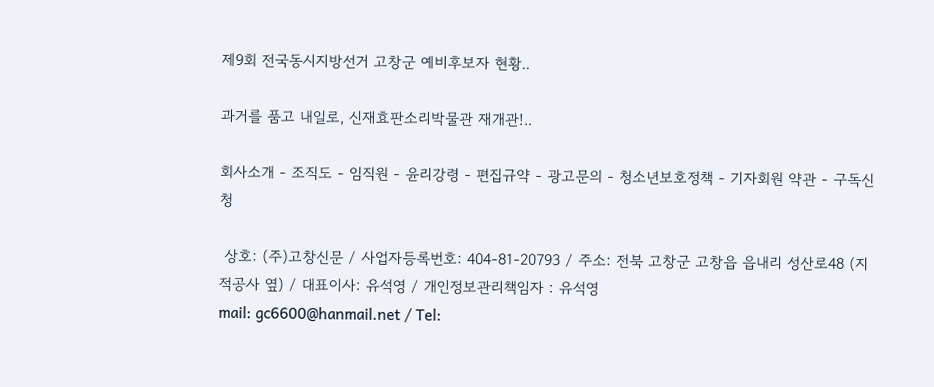제9회 전국동시지방선거 고창군 예비후보자 현황..

과거를 품고 내일로, 신재효판소리박물관 재개관!..

회사소개 - 조직도 - 임직원 - 윤리강령 - 편집규약 - 광고문의 - 청소년보호정책 - 기자회원 약관 - 구독신청

 상호: (주)고창신문 / 사업자등록번호: 404-81-20793 / 주소: 전북 고창군 고창읍 읍내리 성산로48 (지적공사 옆) / 대표이사: 유석영 / 개인정보관리책임자 : 유석영
mail: gc6600@hanmail.net / Tel: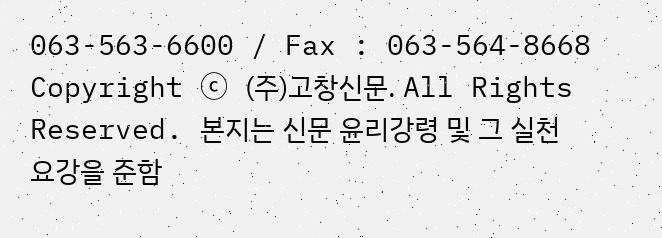063-563-6600 / Fax : 063-564-8668
Copyright ⓒ (주)고창신문. All Rights Reserved. 본지는 신문 윤리강령 및 그 실천요강을 준함